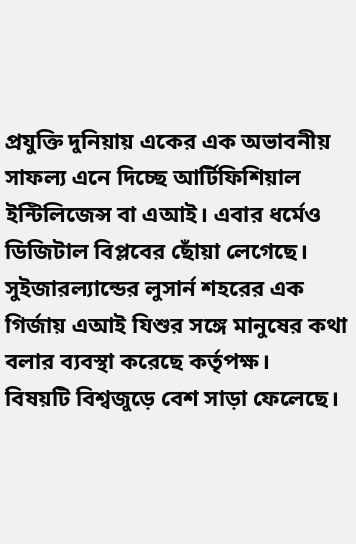প্রযুক্তি দুনিয়ায় একের এক অভাবনীয় সাফল্য এনে দিচ্ছে আর্টিফিশিয়াল ইন্টিলিজেন্স বা এআই। এবার ধর্মেও ডিজিটাল বিপ্লবের ছোঁয়া লেগেছে। সুইজারল্যান্ডের লুসার্ন শহরের এক গির্জায় এআই যিশুর সঙ্গে মানুষের কথা বলার ব্যবস্থা করেছে কর্তৃপক্ষ।
বিষয়টি বিশ্বজুড়ে বেশ সাড়া ফেলেছে।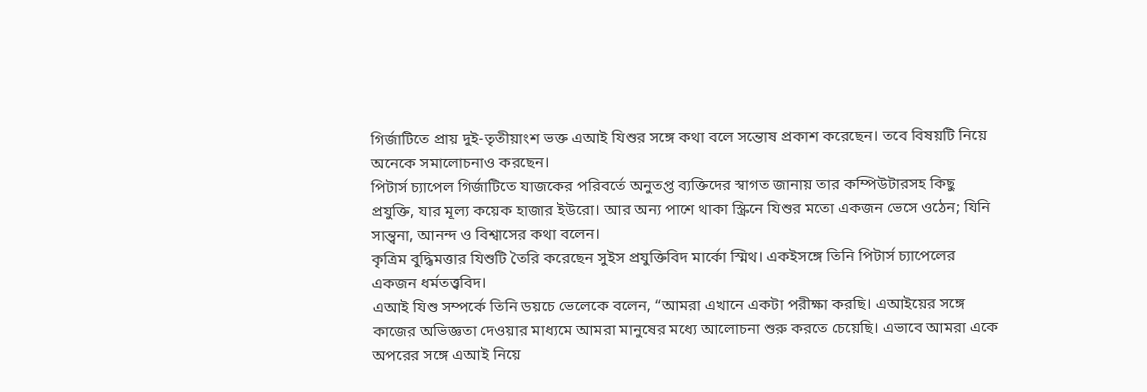গির্জাটিতে প্রায় দুই-তৃতীয়াংশ ভক্ত এআই যিশুর সঙ্গে কথা বলে সন্তোষ প্রকাশ করেছেন। তবে বিষয়টি নিয়ে অনেকে সমালোচনাও করছেন।
পিটার্স চ্যাপেল গির্জাটিতে যাজকের পরিবর্তে অনুতপ্ত ব্যক্তিদের স্বাগত জানায় তার কম্পিউটারসহ কিছু প্রযুক্তি, যার মূল্য কয়েক হাজার ইউরো। আর অন্য পাশে থাকা স্ক্রিনে যিশুর মতো একজন ভেসে ওঠেন; যিনি সান্ত্বনা, আনন্দ ও বিশ্বাসের কথা বলেন।
কৃত্রিম বুদ্ধিমত্তার যিশুটি তৈরি করেছেন সুইস প্রযুক্তিবিদ মার্কো স্মিথ। একইসঙ্গে তিনি পিটার্স চ্যাপেলের একজন ধর্মতত্ত্ববিদ।
এআই যিশু সম্পর্কে তিনি ডয়চে ভেলেকে বলেন, “আমরা এখানে একটা পরীক্ষা করছি। এআইয়ের সঙ্গে কাজের অভিজ্ঞতা দেওয়ার মাধ্যমে আমরা মানুষের মধ্যে আলোচনা শুরু করতে চেয়েছি। এভাবে আমরা একে অপরের সঙ্গে এআই নিয়ে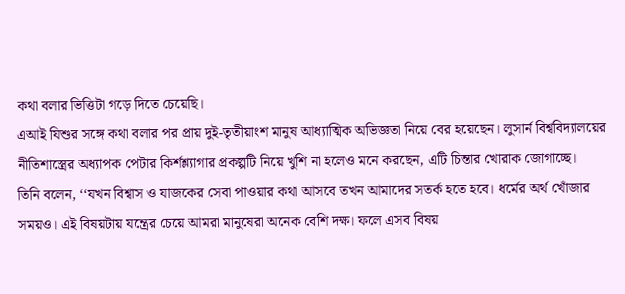কথা বলার ভিত্তিটা গড়ে দিতে চেয়েছি।
এআই যিশুর সঙ্গে কথা বলার পর প্রায় দুই-তৃতীয়াংশ মানুষ আধ্যাত্মিক অভিজ্ঞতা নিয়ে বের হয়েছেন। লুসার্ন বিশ্ববিদ্যালয়ের নীতিশাস্ত্রের অধ্যাপক পেটার কির্শশ্ল্যাগার প্রকল্পটি নিয়ে খুশি না হলেও মনে করছেন, এটি চিন্তার খোরাক জোগাচ্ছে।
তিনি বলেন, ‘‘যখন বিশ্বাস ও যাজকের সেবা পাওয়ার কথা আসবে তখন আমাদের সতর্ক হতে হবে। ধর্মের অর্থ খোঁজার সময়ও। এই বিষয়টায় যন্ত্রের চেয়ে আমরা মানুষেরা অনেক বেশি দক্ষ। ফলে এসব বিষয়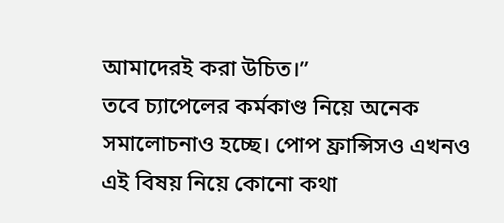আমাদেরই করা উচিত।”
তবে চ্যাপেলের কর্মকাণ্ড নিয়ে অনেক সমালোচনাও হচ্ছে। পোপ ফ্রান্সিসও এখনও এই বিষয় নিয়ে কোনো কথা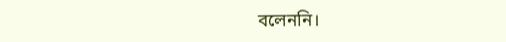বলেননি।